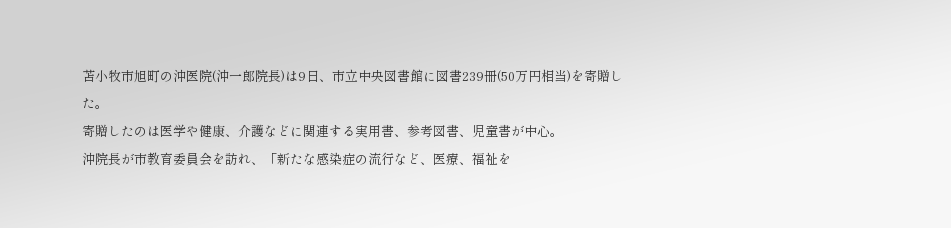苫小牧市旭町の沖医院(沖一郎院長)は9日、市立中央図書館に図書239冊(50万円相当)を寄贈した。
寄贈したのは医学や健康、介護などに関連する実用書、参考図書、児童書が中心。
沖院長が市教育委員会を訪れ、「新たな感染症の流行など、医療、福祉を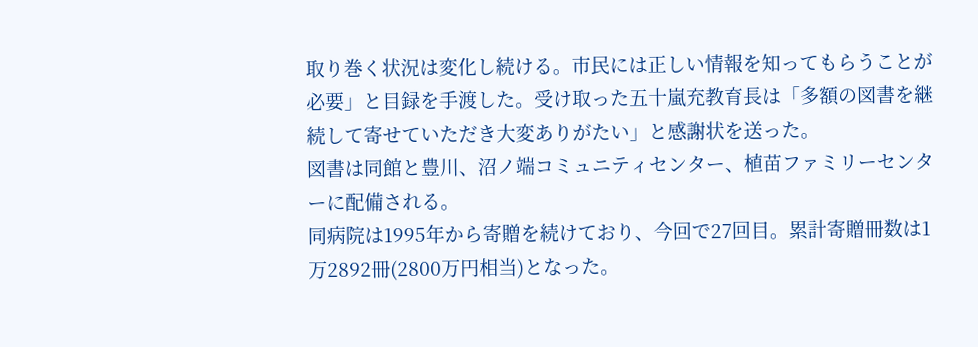取り巻く状況は変化し続ける。市民には正しい情報を知ってもらうことが必要」と目録を手渡した。受け取った五十嵐充教育長は「多額の図書を継続して寄せていただき大変ありがたい」と感謝状を送った。
図書は同館と豊川、沼ノ端コミュニティセンター、植苗ファミリーセンターに配備される。
同病院は1995年から寄贈を続けており、今回で27回目。累計寄贈冊数は1万2892冊(2800万円相当)となった。